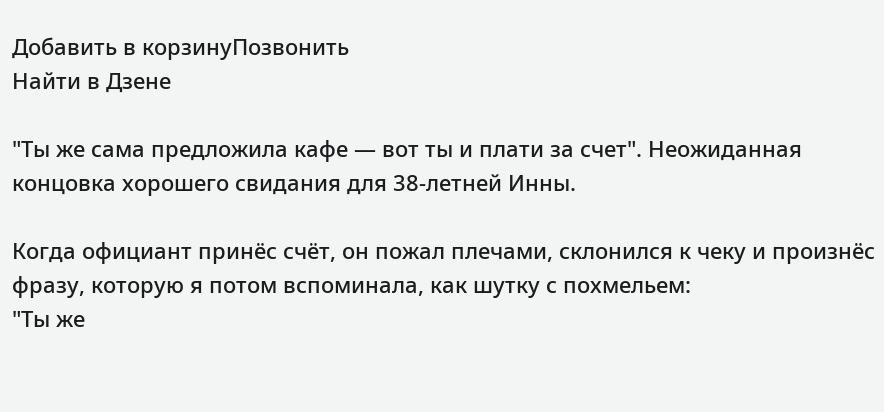Добавить в корзинуПозвонить
Найти в Дзене

"Ты же сама предложила кафе — вот ты и плати за счет". Неожиданная концовка хорошего свидания для 38-летней Инны.

Когда официант принёс счёт, он пожал плечами, склонился к чеку и произнёс фразу, которую я потом вспоминала, как шутку с похмельем:
"Ты же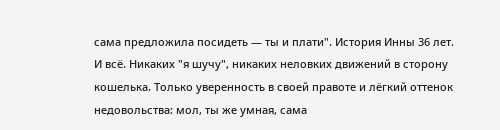сама предложила посидеть — ты и плати". История Инны 36 лет.
И всё. Никаких "я шучу", никаких неловких движений в сторону кошелька. Только уверенность в своей правоте и лёгкий оттенок недовольства: мол, ты же умная, сама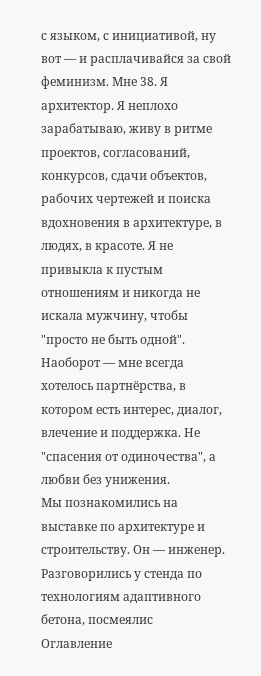с языком, с инициативой, ну вот — и расплачивайся за свой феминизм. Мне 38. Я архитектор. Я неплохо зарабатываю, живу в ритме проектов, согласований, конкурсов, сдачи объектов, рабочих чертежей и поиска вдохновения в архитектуре, в людях, в красоте. Я не привыкла к пустым отношениям и никогда не искала мужчину, чтобы "просто не быть одной".
Наоборот — мне всегда хотелось партнёрства, в котором есть интерес, диалог, влечение и поддержка. Не "спасения от одиночества", а любви без унижения.
Мы познакомились на выставке по архитектуре и строительству. Он — инженер. Разговорились у стенда по технологиям адаптивного бетона, посмеялис
Оглавление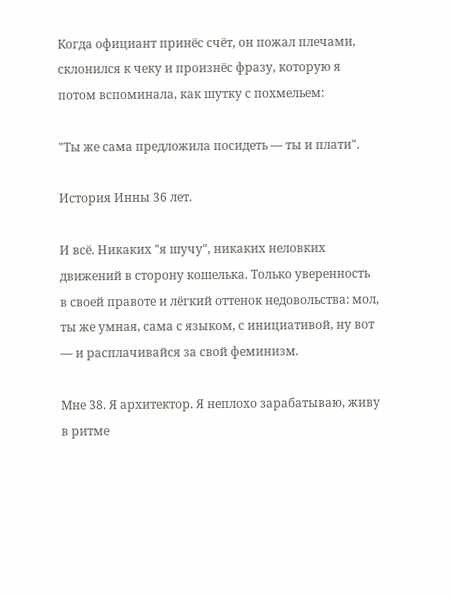Когда официант принёс счёт, он пожал плечами, склонился к чеку и произнёс фразу, которую я потом вспоминала, как шутку с похмельем:

"Ты же сама предложила посидеть — ты и плати".

История Инны 36 лет.

И всё. Никаких "я шучу", никаких неловких движений в сторону кошелька. Только уверенность в своей правоте и лёгкий оттенок недовольства: мол, ты же умная, сама с языком, с инициативой, ну вот — и расплачивайся за свой феминизм.

Мне 38. Я архитектор. Я неплохо зарабатываю, живу в ритме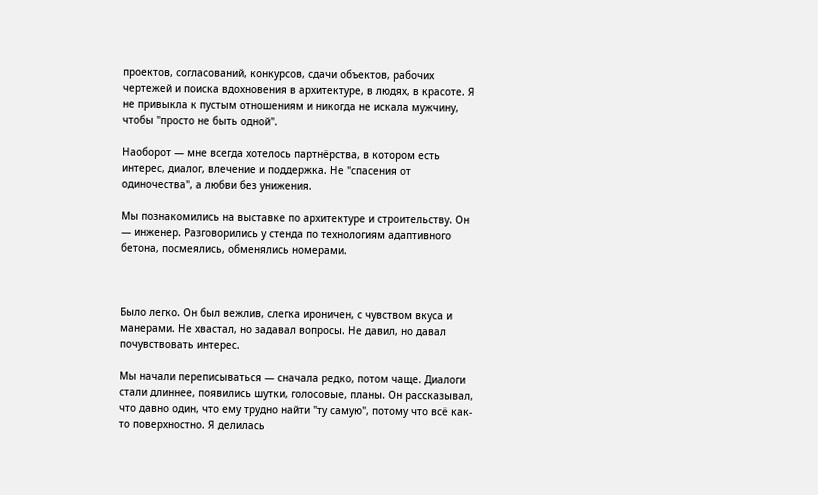проектов, согласований, конкурсов, сдачи объектов, рабочих чертежей и поиска вдохновения в архитектуре, в людях, в красоте. Я не привыкла к пустым отношениям и никогда не искала мужчину, чтобы "просто не быть одной".

Наоборот — мне всегда хотелось партнёрства, в котором есть интерес, диалог, влечение и поддержка. Не "спасения от одиночества", а любви без унижения.

Мы познакомились на выставке по архитектуре и строительству. Он — инженер. Разговорились у стенда по технологиям адаптивного бетона, посмеялись, обменялись номерами.



Было легко. Он был вежлив, слегка ироничен, с чувством вкуса и манерами. Не хвастал, но задавал вопросы. Не давил, но давал почувствовать интерес.

Мы начали переписываться — сначала редко, потом чаще. Диалоги стали длиннее, появились шутки, голосовые, планы. Он рассказывал, что давно один, что ему трудно найти "ту самую", потому что всё как-то поверхностно. Я делилась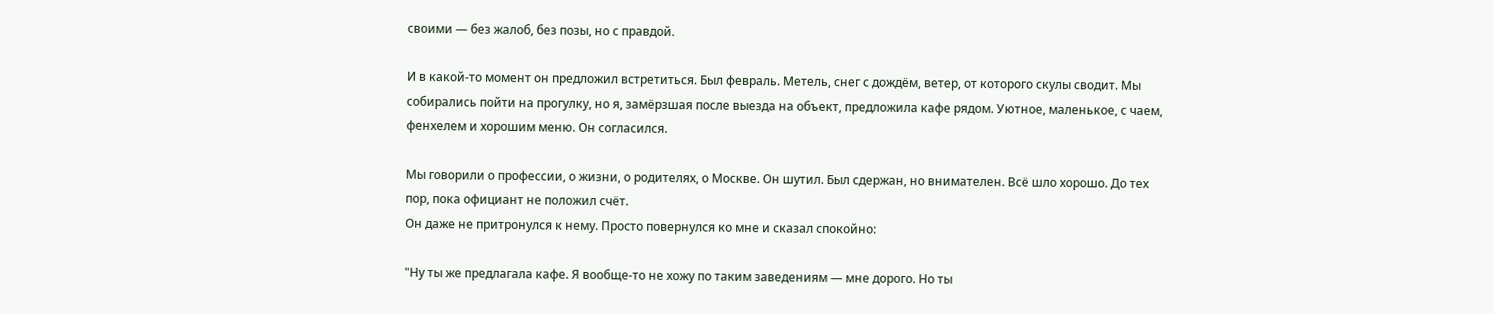своими — без жалоб, без позы, но с правдой.

И в какой-то момент он предложил встретиться. Был февраль. Метель, снег с дождём, ветер, от которого скулы сводит. Мы собирались пойти на прогулку, но я, замёрзшая после выезда на объект, предложила кафе рядом. Уютное, маленькое, с чаем, фенхелем и хорошим меню. Он согласился.

Мы говорили о профессии, о жизни, о родителях, о Москве. Он шутил. Был сдержан, но внимателен. Всё шло хорошо. До тех пор, пока официант не положил счёт.
Он даже не притронулся к нему. Просто повернулся ко мне и сказал спокойно:

"Ну ты же предлагала кафе. Я вообще-то не хожу по таким заведениям — мне дорого. Но ты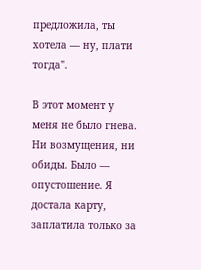предложила, ты хотела — ну, плати тогда".

В этот момент у меня не было гнева. Ни возмущения, ни обиды. Было — опустошение. Я достала карту, заплатила только за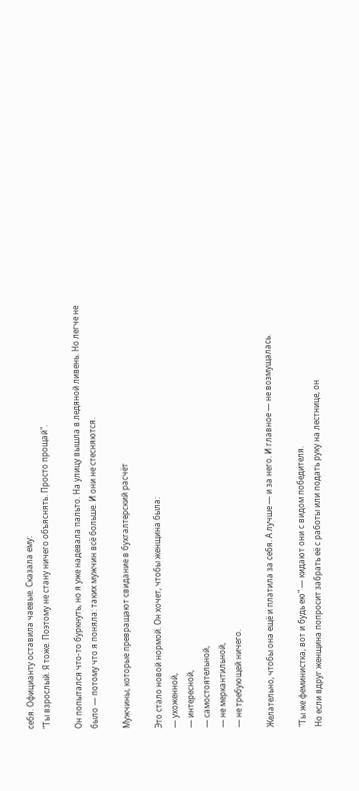себя. Официанту оставила чаевые. Сказала ему:
"Ты взрослый. Я тоже. Поэтому не стану ничего объяснять. Просто прощай".

Он попытался что-то буркнуть, но я уже надевала пальто. На улицу вышла в ледяной ливень. Но легче не было — потому что я поняла: таких мужчин всё больше. И они не стесняются.

Мужчины, которые превращают свидание в бухгалтерский расчёт

Это стало новой нормой. Он хочет, чтобы женщина была:
— ухоженной,
— интересной,
— самостоятельной,
— не меркантильной,
— не требующей ничего.

Желательно, чтобы она ещё и платила за себя. А лучше — и за него. И главное — не возмущалась.

"Ты же феминистка, вот и будь ею" — кидают они с видом победителя.
Но если вдруг женщина попросит забрать её с работы или подать руку на лестнице, он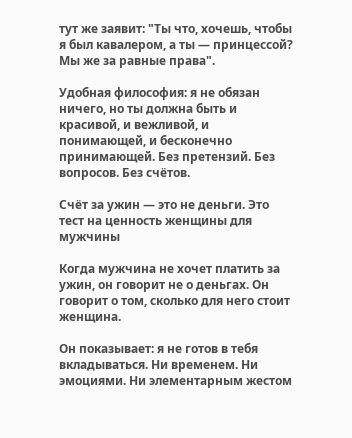тут же заявит: "Ты что, хочешь, чтобы я был кавалером, а ты — принцессой? Мы же за равные права".

Удобная философия: я не обязан ничего, но ты должна быть и красивой, и вежливой, и понимающей, и бесконечно принимающей. Без претензий. Без вопросов. Без счётов.

Счёт за ужин — это не деньги. Это тест на ценность женщины для мужчины

Когда мужчина не хочет платить за ужин, он говорит не о деньгах. Он говорит о том, сколько для него стоит женщина.

Он показывает: я не готов в тебя вкладываться. Ни временем. Ни эмоциями. Ни элементарным жестом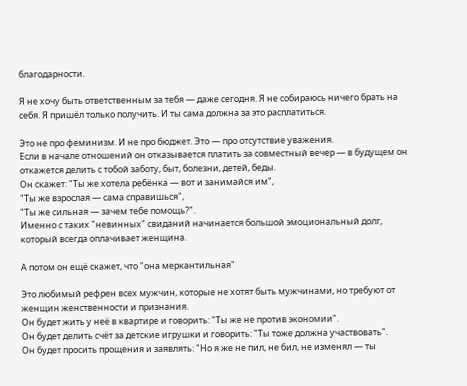благодарности.

Я не хочу быть ответственным за тебя — даже сегодня. Я не собираюсь ничего брать на себя. Я пришёл только получить. И ты сама должна за это расплатиться.

Это не про феминизм. И не про бюджет. Это — про отсутствие уважения.
Если в начале отношений он отказывается платить за совместный вечер — в будущем он откажется делить с тобой заботу, быт, болезни, детей, беды.
Он скажет: "Ты же хотела ребёнка — вот и занимайся им",
"Ты же взрослая — сама справишься",
"Ты же сильная — зачем тебе помощь?".
Именно с таких "невинных" свиданий начинается большой эмоциональный долг, который всегда оплачивает женщина.

А потом он ещё скажет, что "она меркантильная"

Это любимый рефрен всех мужчин, которые не хотят быть мужчинами, но требуют от женщин женственности и признания.
Он будет жить у неё в квартире и говорить: "Ты же не против экономии".
Он будет делить счёт за детские игрушки и говорить: "Ты тоже должна участвовать".
Он будет просить прощения и заявлять: "Но я же не пил, не бил, не изменял — ты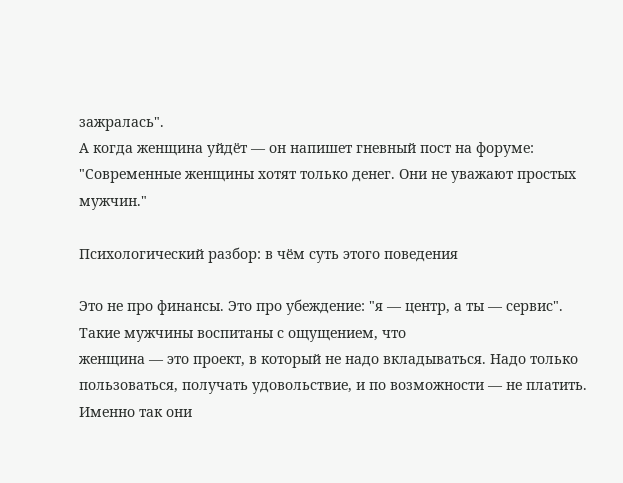зажралась".
А когда женщина уйдёт — он напишет гневный пост на форуме:
"Современные женщины хотят только денег. Они не уважают простых мужчин."

Психологический разбор: в чём суть этого поведения

Это не про финансы. Это про убеждение: "я — центр, а ты — сервис".
Такие мужчины воспитаны с ощущением, что
женщина — это проект, в который не надо вкладываться. Надо только пользоваться, получать удовольствие, и по возможности — не платить. Именно так они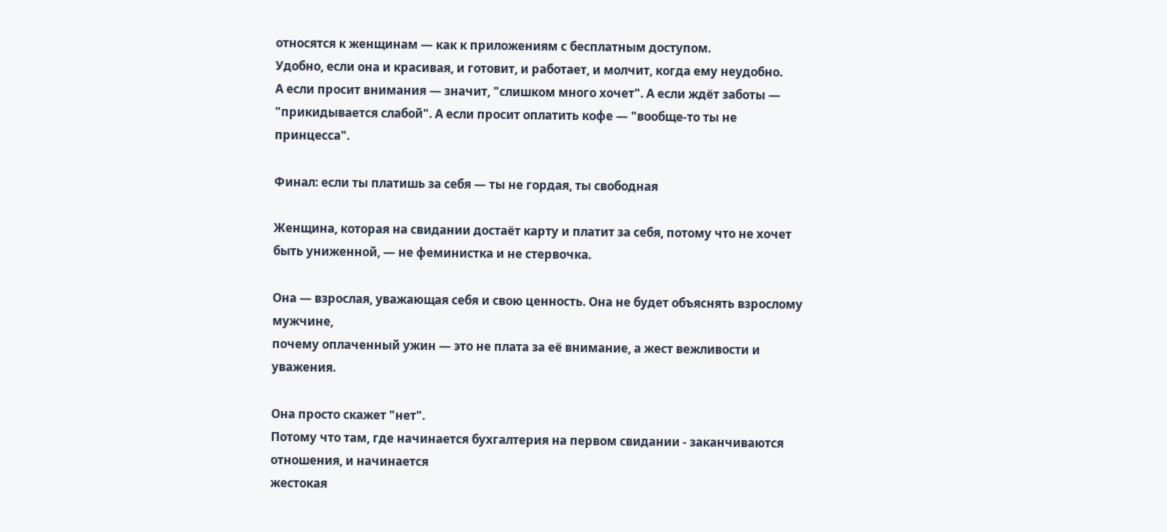относятся к женщинам — как к приложениям с бесплатным доступом.
Удобно, если она и красивая, и готовит, и работает, и молчит, когда ему неудобно.
А если просит внимания — значит, "слишком много хочет". А если ждёт заботы — "прикидывается слабой". А если просит оплатить кофе — "вообще-то ты не принцесса".

Финал: если ты платишь за себя — ты не гордая, ты свободная

Женщина, которая на свидании достаёт карту и платит за себя, потому что не хочет быть униженной, — не феминистка и не стервочка.

Она — взрослая, уважающая себя и свою ценность. Она не будет объяснять взрослому мужчине,
почему оплаченный ужин — это не плата за её внимание, а жест вежливости и уважения.

Она просто скажет "нет".
Потому что там, где начинается бухгалтерия на первом свидании - заканчиваются отношения, и начинается
жестокая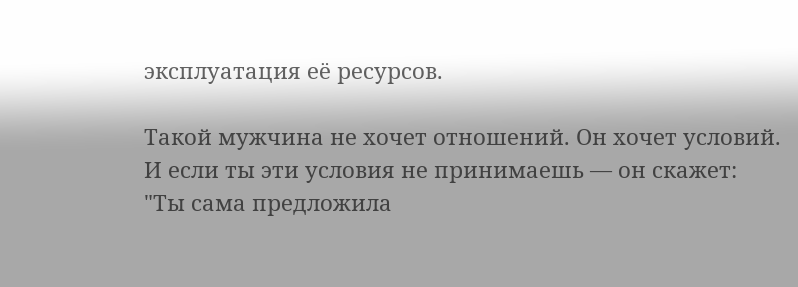эксплуатация её ресурсов.

Такой мужчина не хочет отношений. Он хочет условий.
И если ты эти условия не принимаешь — он скажет:
"Ты сама предложила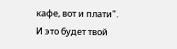кафе, вот и плати".
И это будет твой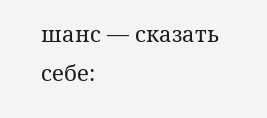шанс — сказать себе: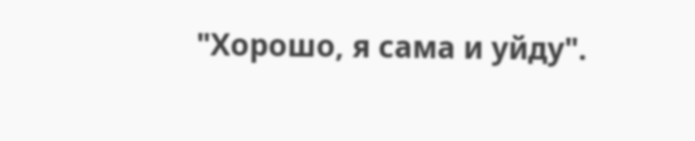"Хорошо, я сама и уйду".